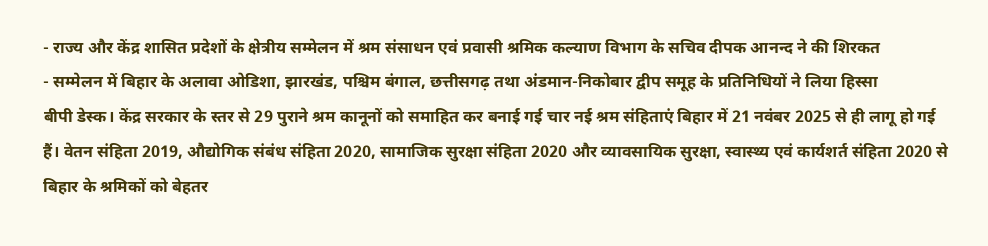- राज्य और केंद्र शासित प्रदेशों के क्षेत्रीय सम्मेलन में श्रम संसाधन एवं प्रवासी श्रमिक कल्याण विभाग के सचिव दीपक आनन्द ने की शिरकत
- सम्मेलन में बिहार के अलावा ओडिशा, झारखंड, पश्चिम बंगाल, छत्तीसगढ़ तथा अंडमान-निकोबार द्वीप समूह के प्रतिनिधियों ने लिया हिस्सा
बीपी डेस्क। केंद्र सरकार के स्तर से 29 पुराने श्रम कानूनों को समाहित कर बनाई गई चार नई श्रम संहिताएं बिहार में 21 नवंबर 2025 से ही लागू हो गई हैं। वेतन संहिता 2019, औद्योगिक संबंध संहिता 2020, सामाजिक सुरक्षा संहिता 2020 और व्यावसायिक सुरक्षा, स्वास्थ्य एवं कार्यशर्त संहिता 2020 से बिहार के श्रमिकों को बेहतर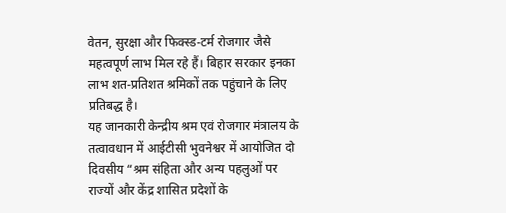वेतन, सुरक्षा और फिक्स्ड-टर्म रोजगार जैसे महत्वपूर्ण लाभ मिल रहे हैं। बिहार सरकार इनका लाभ शत-प्रतिशत श्रमिकों तक पहुंचाने के लिए प्रतिबद्ध है।
यह जानकारी केन्द्रीय श्रम एवं रोजगार मंत्रालय के तत्वावधान में आईटीसी भुवनेश्वर में आयोजित दो दिवसीय “श्रम संहिता और अन्य पहलुओं पर राज्यों और केंद्र शासित प्रदेशों के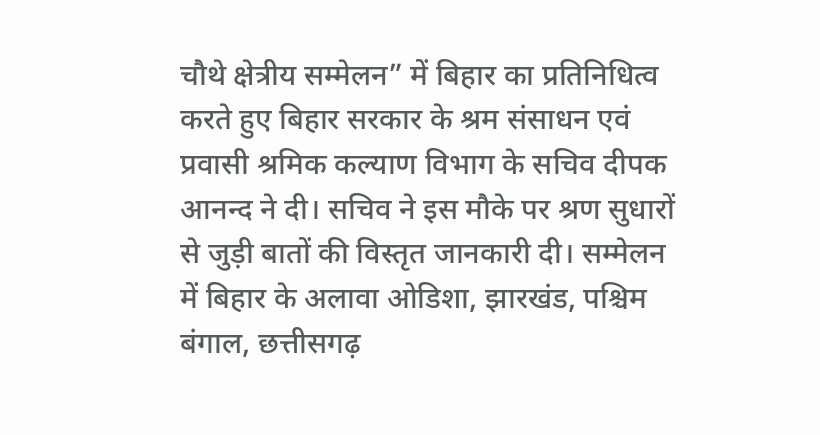चौथे क्षेत्रीय सम्मेलन” में बिहार का प्रतिनिधित्व करते हुए बिहार सरकार के श्रम संसाधन एवं प्रवासी श्रमिक कल्याण विभाग के सचिव दीपक आनन्द ने दी। सचिव ने इस मौके पर श्रण सुधारों से जुड़ी बातों की विस्तृत जानकारी दी। सम्मेलन में बिहार के अलावा ओडिशा, झारखंड, पश्चिम बंगाल, छत्तीसगढ़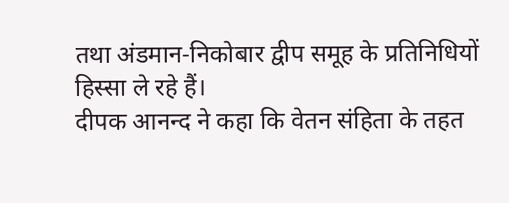तथा अंडमान-निकोबार द्वीप समूह के प्रतिनिधियों हिस्सा ले रहे हैं।
दीपक आनन्द ने कहा कि वेतन संहिता के तहत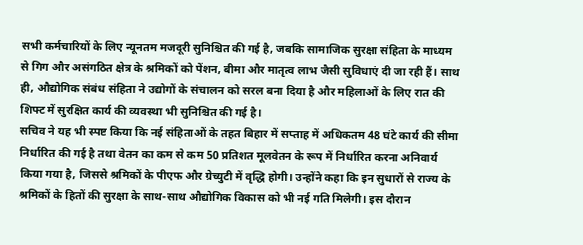सभी कर्मचारियों के लिए न्यूनतम मजदूरी सुनिश्चित की गई है, जबकि सामाजिक सुरक्षा संहिता के माध्यम से गिग और असंगठित क्षेत्र के श्रमिकों को पेंशन, बीमा और मातृत्व लाभ जैसी सुविधाएं दी जा रही हैं। साथ ही, औद्योगिक संबंध संहिता ने उद्योगों के संचालन को सरल बना दिया है और महिलाओं के लिए रात की शिफ्ट में सुरक्षित कार्य की व्यवस्था भी सुनिश्चित की गई है।
सचिव ने यह भी स्पष्ट किया कि नई संहिताओं के तहत बिहार में सप्ताह में अधिकतम 48 घंटे कार्य की सीमा निर्धारित की गई है तथा वेतन का कम से कम 50 प्रतिशत मूलवेतन के रूप में निर्धारित करना अनिवार्य किया गया है, जिससे श्रमिकों के पीएफ और ग्रेच्युटी में वृद्धि होगी। उन्होंने कहा कि इन सुधारों से राज्य के श्रमिकों के हितों की सुरक्षा के साथ-साथ औद्योगिक विकास को भी नई गति मिलेगी। इस दौरान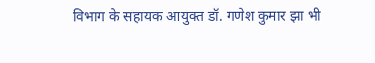विभाग के सहायक आयुक्त डॉ. गणेश कुमार झा भी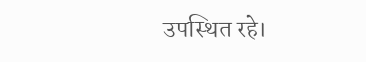उपस्थित रहे।